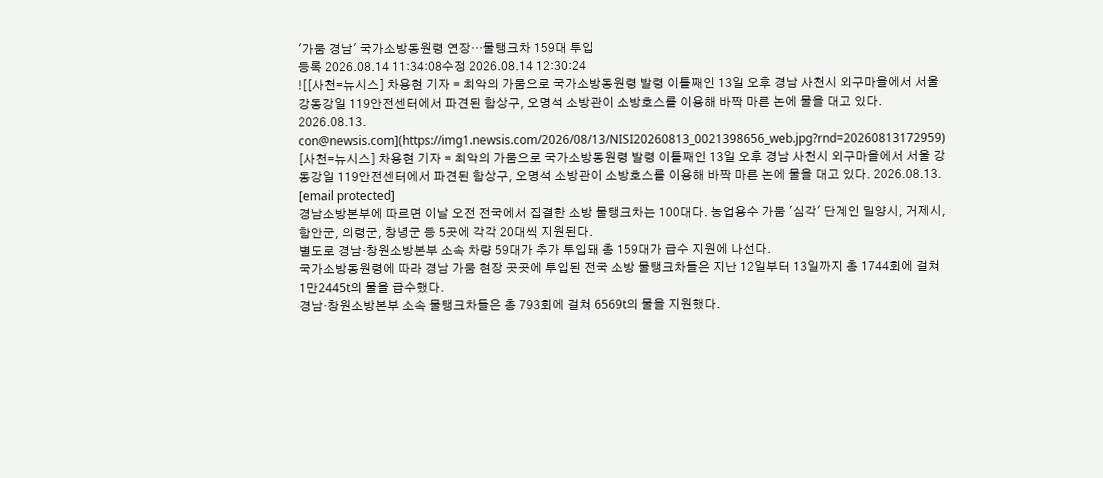'가뭄 경남' 국가소방동원령 연장…물탱크차 159대 투입
등록 2026.08.14 11:34:08수정 2026.08.14 12:30:24
![[사천=뉴시스] 차용현 기자 = 최악의 가뭄으로 국가소방동원령 발령 이틀째인 13일 오후 경남 사천시 외구마을에서 서울 강동강일 119안전센터에서 파견된 함상구, 오명석 소방관이 소방호스를 이용해 바짝 마른 논에 물을 대고 있다. 2026.08.13. con@newsis.com](https://img1.newsis.com/2026/08/13/NISI20260813_0021398656_web.jpg?rnd=20260813172959)
[사천=뉴시스] 차용현 기자 = 최악의 가뭄으로 국가소방동원령 발령 이틀째인 13일 오후 경남 사천시 외구마을에서 서울 강동강일 119안전센터에서 파견된 함상구, 오명석 소방관이 소방호스를 이용해 바짝 마른 논에 물을 대고 있다. 2026.08.13. [email protected]
경남소방본부에 따르면 이날 오전 전국에서 집결한 소방 물탱크차는 100대다. 농업용수 가뭄 '심각' 단계인 밀양시, 거제시, 함안군, 의령군, 창녕군 등 5곳에 각각 20대씩 지원된다.
별도로 경남·창원소방본부 소속 차량 59대가 추가 투입돼 총 159대가 급수 지원에 나선다.
국가소방동원령에 따라 경남 가뭄 현장 곳곳에 투입된 전국 소방 물탱크차들은 지난 12일부터 13일까지 총 1744회에 걸쳐 1만2445t의 물을 급수했다.
경남·창원소방본부 소속 물탱크차들은 총 793회에 걸쳐 6569t의 물을 지원했다.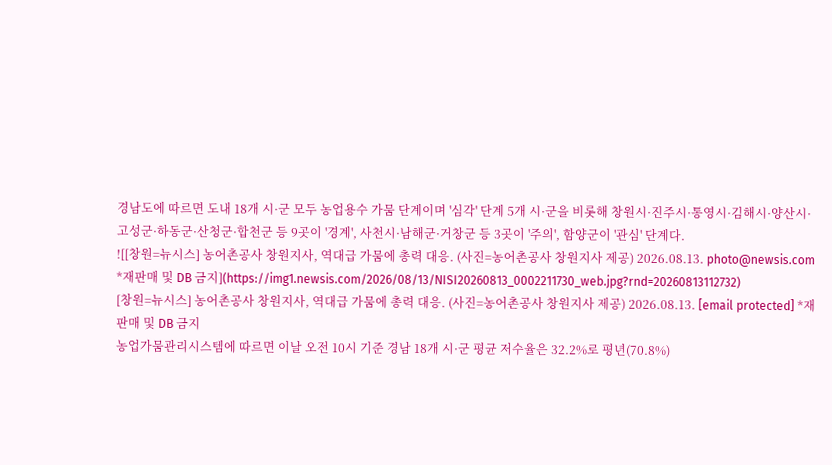경남도에 따르면 도내 18개 시·군 모두 농업용수 가뭄 단계이며 '심각' 단계 5개 시·군을 비롯해 창원시·진주시·통영시·김해시·양산시·고성군·하동군·산청군·합천군 등 9곳이 '경계', 사천시·남해군·거창군 등 3곳이 '주의', 함양군이 '관심' 단계다.
![[창원=뉴시스] 농어촌공사 창원지사, 역대급 가뭄에 총력 대응. (사진=농어촌공사 창원지사 제공) 2026.08.13. photo@newsis.com *재판매 및 DB 금지](https://img1.newsis.com/2026/08/13/NISI20260813_0002211730_web.jpg?rnd=20260813112732)
[창원=뉴시스] 농어촌공사 창원지사, 역대급 가뭄에 총력 대응. (사진=농어촌공사 창원지사 제공) 2026.08.13. [email protected] *재판매 및 DB 금지
농업가뭄관리시스템에 따르면 이날 오전 10시 기준 경남 18개 시·군 평균 저수율은 32.2%로 평년(70.8%)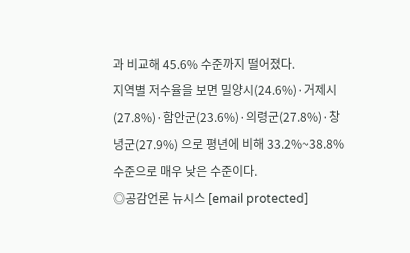과 비교해 45.6% 수준까지 떨어졌다.
지역별 저수율을 보면 밀양시(24.6%)·거제시(27.8%)·함안군(23.6%)·의령군(27.8%)·창녕군(27.9%) 으로 평년에 비해 33.2%~38.8% 수준으로 매우 낮은 수준이다.
◎공감언론 뉴시스 [email protected]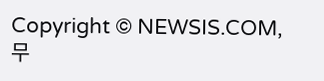Copyright © NEWSIS.COM, 무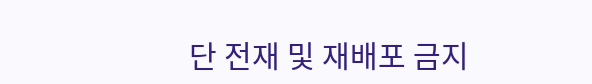단 전재 및 재배포 금지